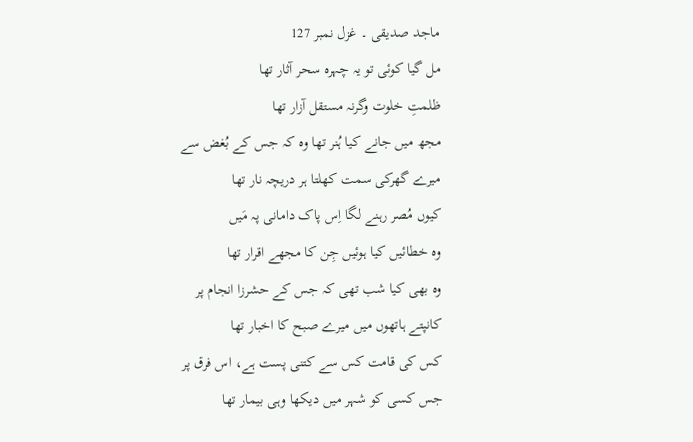ماجد صدیقی ۔ غزل نمبر 127
مل گیا کوئی تو یہ چہرہ سحر آثار تھا
ظلمتِ خلوت وگرنہ مستقل آزار تھا
مجھ میں جانے کیا ہُنر تھا وہ کہ جس کے بُغض سے
میرے گھرکی سمت کھلتا ہر دریچہ نار تھا
کیوں مُصر رہنے لگا اِس پاک دامانی پہ مَیں
وہ خطائیں کیا ہوئیں جِن کا مجھے اقرار تھا
وہ بھی کیا شب تھی کہ جس کے حشرزا انجام پر
کانپتے ہاتھوں میں میرے صبح کا اخبار تھا
کس کی قامت کس سے کتنی پست ہے، اس فرق پر
جس کسی کو شہر میں دیکھا وہی بیمار تھا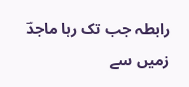رابطہ جب تک رہا ماجدؔ زمیں سے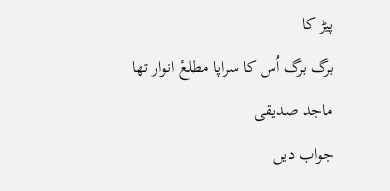پیڑ کا
برگ برگ اُس کا سراپا مطلعٔ انوار تھا
ماجد صدیقی
جواب دیں